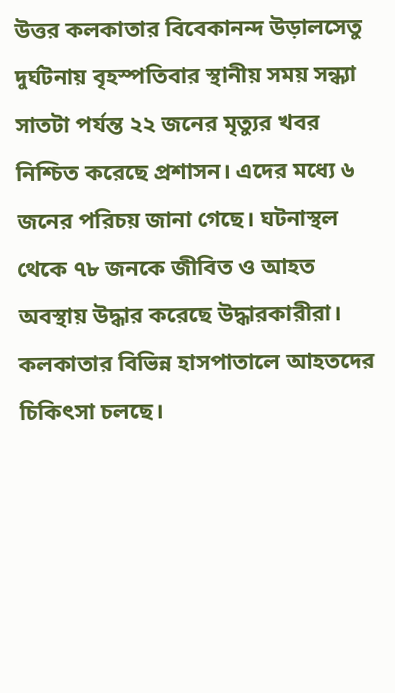উত্তর কলকাতার বিবেকানন্দ উড়ালসেতু দুর্ঘটনায় বৃহস্পতিবার স্থানীয় সময় সন্ধ্যা সাতটা পর্যন্ত ২২ জনের মৃত্যুর খবর নিশ্চিত করেছে প্রশাসন। এদের মধ্যে ৬ জনের পরিচয় জানা গেছে। ঘটনাস্থল থেকে ৭৮ জনকে জীবিত ও আহত অবস্থায় উদ্ধার করেছে উদ্ধারকারীরা। কলকাতার বিভিন্ন হাসপাতালে আহতদের চিকিৎসা চলছে।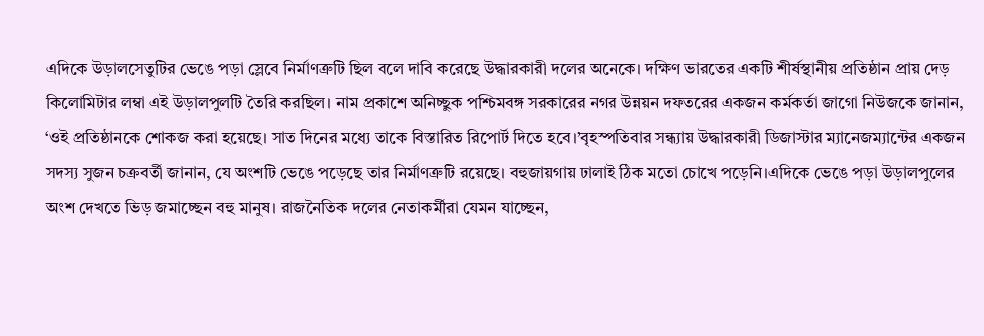এদিকে উড়ালসেতুটির ভেঙে পড়া স্লেবে নির্মাণত্রুটি ছিল বলে দাবি করেছে উদ্ধারকারী দলের অনেকে। দক্ষিণ ভারতের একটি শীর্ষস্থানীয় প্রতিষ্ঠান প্রায় দেড় কিলোমিটার লম্বা এই উড়ালপুলটি তৈরি করছিল। নাম প্রকাশে অনিচ্ছুক পশ্চিমবঙ্গ সরকারের নগর উন্নয়ন দফতরের একজন কর্মকর্তা জাগো নিউজকে জানান, ‘ওই প্রতিষ্ঠানকে শোকজ করা হয়েছে। সাত দিনের মধ্যে তাকে বিস্তারিত রিপোর্ট দিতে হবে।’বৃহস্পতিবার সন্ধ্যায় উদ্ধারকারী ডিজাস্টার ম্যানেজম্যান্টের একজন সদস্য সুজন চক্রবর্তী জানান, যে অংশটি ভেঙে পড়েছে তার নির্মাণত্রুটি রয়েছে। বহুজায়গায় ঢালাই ঠিক মতো চোখে পড়েনি।এদিকে ভেঙে পড়া উড়ালপুলের অংশ দেখতে ভিড় জমাচ্ছেন বহু মানুষ। রাজনৈতিক দলের নেতাকর্মীরা যেমন যাচ্ছেন,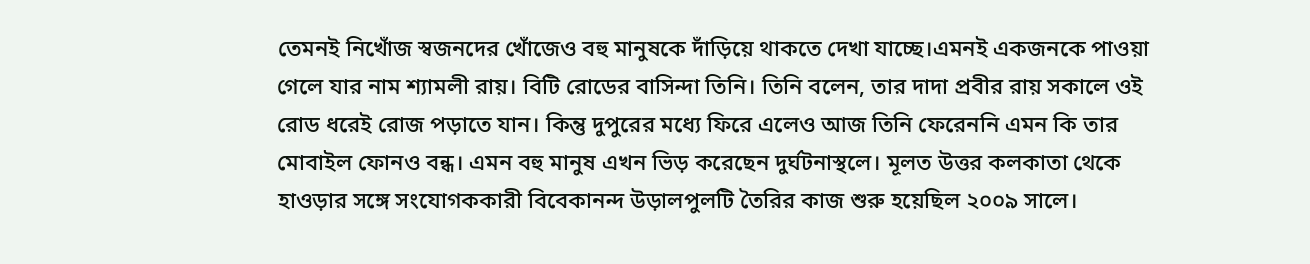তেমনই নিখোঁজ স্বজনদের খোঁজেও বহু মানুষকে দাঁড়িয়ে থাকতে দেখা যাচ্ছে।এমনই একজনকে পাওয়া গেলে যার নাম শ্যামলী রায়। বিটি রোডের বাসিন্দা তিনি। তিনি বলেন, তার দাদা প্রবীর রায় সকালে ওই রোড ধরেই রোজ পড়াতে যান। কিন্তু দুপুরের মধ্যে ফিরে এলেও আজ তিনি ফেরেননি এমন কি তার মোবাইল ফোনও বন্ধ। এমন বহু মানুষ এখন ভিড় করেছেন দুর্ঘটনাস্থলে। মূলত উত্তর কলকাতা থেকে হাওড়ার সঙ্গে সংযোগককারী বিবেকানন্দ উড়ালপুলটি তৈরির কাজ শুরু হয়েছিল ২০০৯ সালে।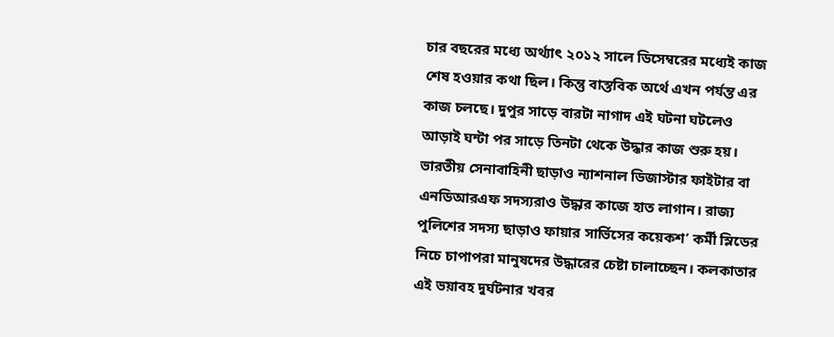চার বছরের মধ্যে অর্থ্যাৎ ২০১২ সালে ডিসেম্বরের মধ্যেই কাজ শেষ হওয়ার কথা ছিল। কিন্তু বাস্তবিক অর্থে এখন পর্যন্ত এর কাজ চলছে। দুপুর সাড়ে বারটা নাগাদ এই ঘটনা ঘটলেও আড়াই ঘন্টা পর সাড়ে তিনটা থেকে উদ্ধার কাজ শুরু হয়। ভারতীয় সেনাবাহিনী ছাড়াও ন্যাশনাল ডিজাস্টার ফাইটার বা এনডিআরএফ সদস্যরাও উদ্ধার কাজে হাত লাগান। রাজ্য পুলিশের সদস্য ছাড়াও ফায়ার সার্ভিসের কয়েকশ’ কর্মী স্লিডের নিচে চাপাপরা মানুষদের উদ্ধারের চেষ্টা চালাচ্ছেন। কলকাতার এই ভয়াবহ দুর্ঘটনার খবর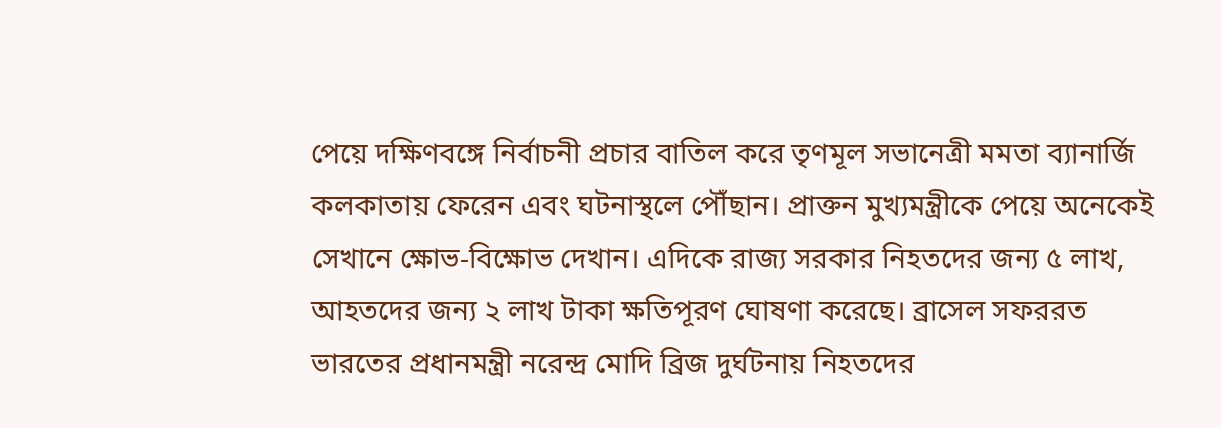পেয়ে দক্ষিণবঙ্গে নির্বাচনী প্রচার বাতিল করে তৃণমূল সভানেত্রী মমতা ব্যানার্জি কলকাতায় ফেরেন এবং ঘটনাস্থলে পৌঁছান। প্রাক্তন মুখ্যমন্ত্রীকে পেয়ে অনেকেই সেখানে ক্ষোভ-বিক্ষোভ দেখান। এদিকে রাজ্য সরকার নিহতদের জন্য ৫ লাখ, আহতদের জন্য ২ লাখ টাকা ক্ষতিপূরণ ঘোষণা করেছে। ব্রাসেল সফররত ভারতের প্রধানমন্ত্রী নরেন্দ্র মোদি ব্রিজ দুর্ঘটনায় নিহতদের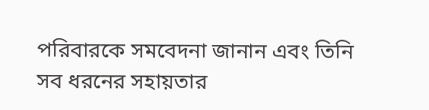পরিবারকে সমবেদনা জানান এবং তিনি সব ধরনের সহায়তার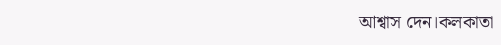আশ্বাস দেন।কলকাতা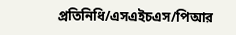প্রতিনিধি/এসএইচএস/পিআর